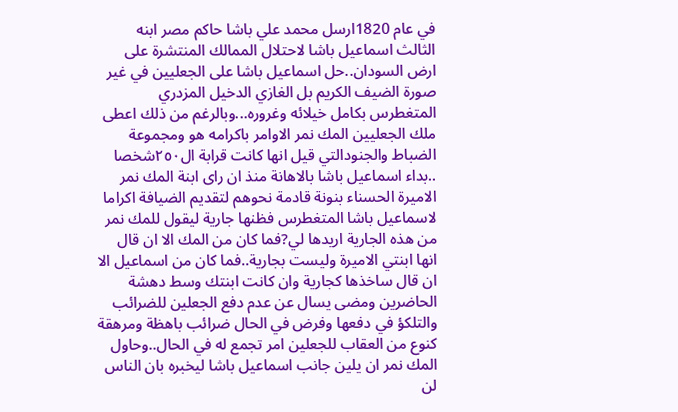في عام 1820ارسل محمد علي باشا حاكم مصر ابنه الثالث اسماعيل باشا لاحتلال الممالك المنتشرة على ارض السودان..حل اسماعيل باشا على الجعليين في غير صورة الضيف الكريم بل الغازي الدخيل المزدري المتغطرس بكامل خيلائه وغروره...وبالرغم من ذلك اعطى ملك الجعليين المك نمر الاوامر باكرامه هو ومجموعة الضباط والجنودالتي قيل انها كانت قرابة ال٢٥٠شخصا ..بداء اسماعيل باشا بالاهانة منذ ان راى ابنة المك نمر الاميرة الحسناء بنونة قادمة نحوهم لتقديم الضيافة اكراما لاسماعيل باشا المتغطرس فظنها جارية ليقول للمك نمر من هذه الجارية اريدها لي?فما كان من المك الا ان قال انها ابنتي الاميرة وليست بجارية..فما كان من اسماعيل الا ان قال ساخذها كجارية وان كانت ابنتك وسط دهشة الحاضرين ومضى يسال عن عدم دفع الجعلين للضرائب والتلكؤ في دفعها وفرض في الحال ضرائب باهظة ومرهقة كنوع من العقاب للجعلين امر تجمع له في الحال..وحاول المك نمر ان يلين جانب اسماعيل باشا ليخبره بان الناس لن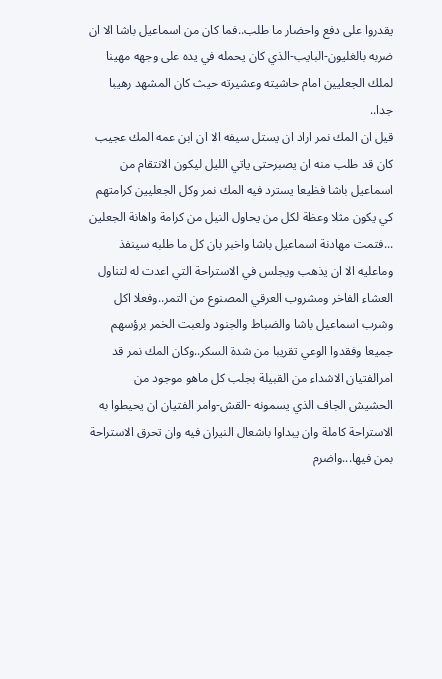يقدروا على دفع واحضار ما طلب..فما كان من اسماعيل باشا الا ان ضربه بالغليون-البايب-الذي كان يحمله في يده على وجهه مهينا لملك الجعليين امام حاشيته وعشيرته حيث كان المشهد رهيبا جدا..
قيل ان المك نمر اراد ان يستل سيفه الا ان ابن عمه المك عجيب كان قد طلب منه ان يصبرحتى ياتي الليل ليكون الانتقام من اسماعيل باشا فظيعا يسترد فيه المك نمر وكل الجعليين كرامتهم كي يكون مثلا وعظة لكل من يحاول النيل من كرامة واهانة الجعلين ...فتمت مهادنة اسماعيل باشا واخبر بان كل ما طلبه سينفذ وماعليه الا ان يذهب ويجلس في الاستراحة التي اعدت له لتناول العشاء الفاخر ومشروب العرقي المصنوع من التمر..وفعلا اكل وشرب اسماعيل باشا والضباط والجنود ولعبت الخمر برؤسهم جميعا وفقدوا الوعي تقريبا من شدة السكر..وكان المك نمر قد امرالفتيان الاشداء من القبيلة بجلب كل ماهو موجود من الحشيش الجاف الذي يسمونه -القش-وامر الفتيان ان يحيطوا به الاستراحة كاملة وان يبداوا باشعال النيران فيه وان تحرق الاستراحة بمن فيها...واضرم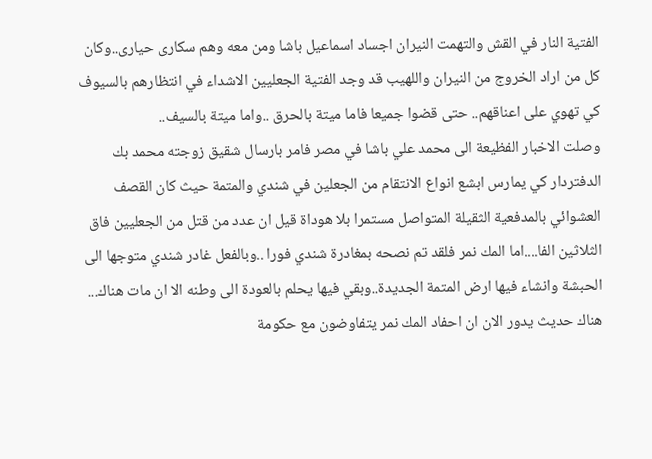الفتية النار في القش والتهمت النيران اجساد اسماعيل باشا ومن معه وهم سكارى حيارى..وكان كل من اراد الخروج من النيران واللهيب قد وجد الفتية الجعليين الاشداء في انتظارهم بالسيوف كي تهوي على اعناقهم.. حتى قضوا جميعا فاما ميتة بالحرق ..واما ميتة بالسيف..
وصلت الاخبار الفظيعة الى محمد علي باشا في مصر فامر بارسال شقيق زوجته محمد بك الدفتردار كي يمارس ابشع انواع الانتقام من الجعلين في شندي والمتمة حيث كان القصف العشوائي بالمدفعية الثقيلة المتواصل مستمرا بلا هوداة قيل ان عدد من قتل من الجعليين فاق الثلاثين الفا....اما المك نمر فلقد تم نصحه بمغادرة شندي فورا ..وبالفعل غادر شندي متوجها الى الحبشة وانشاء فيها ارض المتمة الجديدة..وبقي فيها يحلم بالعودة الى وطنه الا ان مات هناك...
هناك حديث يدور الان ان احفاد المك نمر يتفاوضون مع حكومة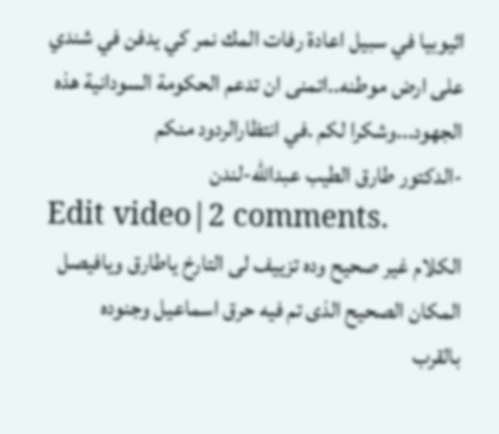اثيوبيا في سبيل اعادة رفات المك نمر كي يدفن في شندي على ارض موطنه..اتمنى ان تدعم الحكومة السودانية هذه الجهود...وشكرا لكم .في انتظارالردود منكم
-الدكتور طارق الطيب عبدالله-لندن
Edit video|2 comments.
الكلام غير صحيح وده تزييف لى التارخ ياطارق ويافيصل المكان الصحيح الذى تم فيه حرق اسماعيل وجنوده
بالقرب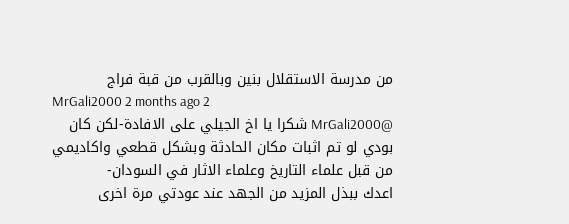من مدرسة الاستقلال بنين وبالقرب من قبة فراج
MrGali2000 2 months ago 2
@MrGali2000 شكرا يا اخ الجيلي على الافادة-لكن كان بودي لو تم اثبات مكان الحادثة وبشكل قطعي واكاديمي من قبل علماء التاريخ وعلماء الاثار في السودان-
اعدك ببذل المزيد من الجهد عند عودتي مرة اخرى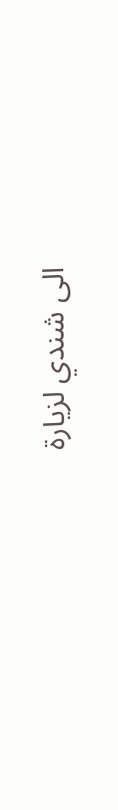الى شندي لزيارة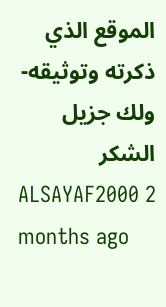الموقع الذي ذكرته وتوثيقه-ولك جزيل الشكر
ALSAYAF2000 2 months ago